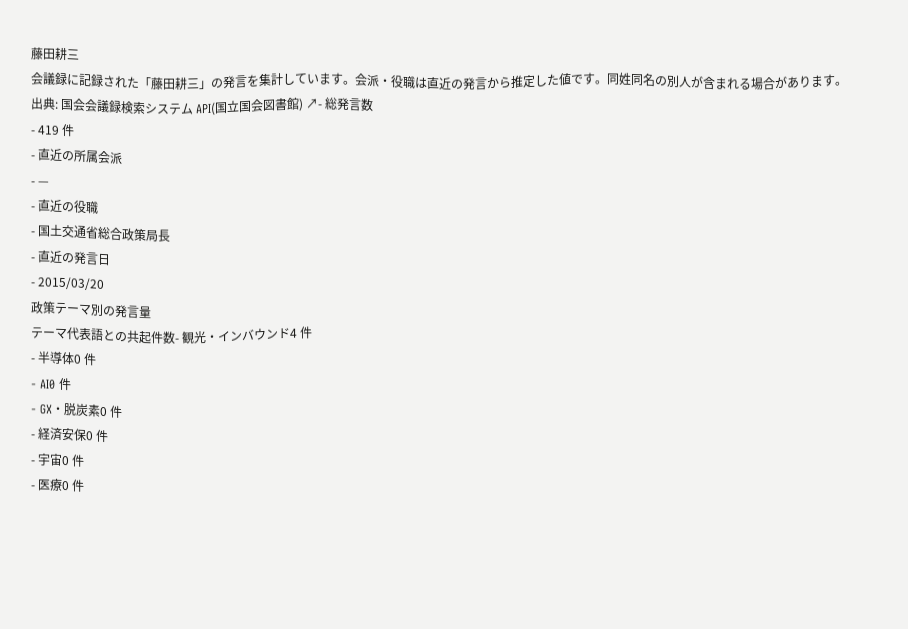藤田耕三
会議録に記録された「藤田耕三」の発言を集計しています。会派・役職は直近の発言から推定した値です。同姓同名の別人が含まれる場合があります。
出典: 国会会議録検索システム API(国立国会図書館) ↗- 総発言数
- 419 件
- 直近の所属会派
- —
- 直近の役職
- 国土交通省総合政策局長
- 直近の発言日
- 2015/03/20
政策テーマ別の発言量
テーマ代表語との共起件数- 観光・インバウンド4 件
- 半導体0 件
- AI0 件
- GX・脱炭素0 件
- 経済安保0 件
- 宇宙0 件
- 医療0 件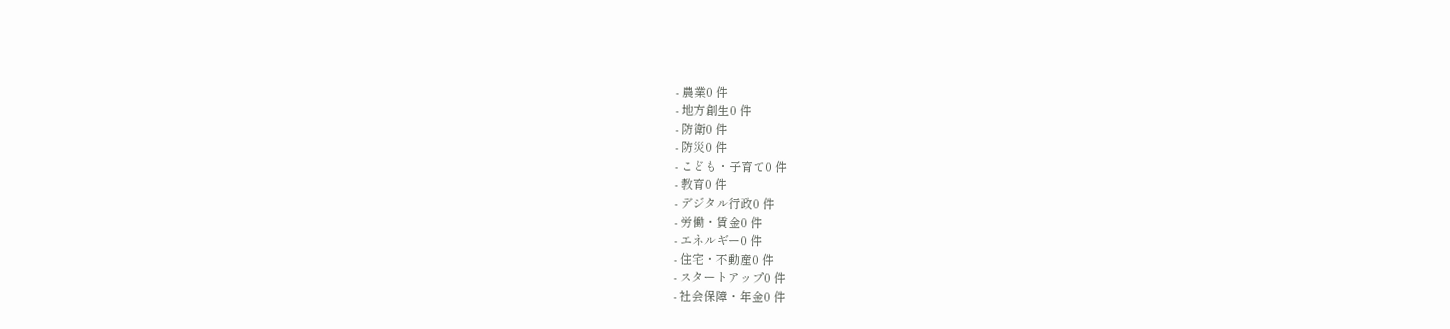- 農業0 件
- 地方創生0 件
- 防衛0 件
- 防災0 件
- こども・子育て0 件
- 教育0 件
- デジタル行政0 件
- 労働・賃金0 件
- エネルギー0 件
- 住宅・不動産0 件
- スタートアップ0 件
- 社会保障・年金0 件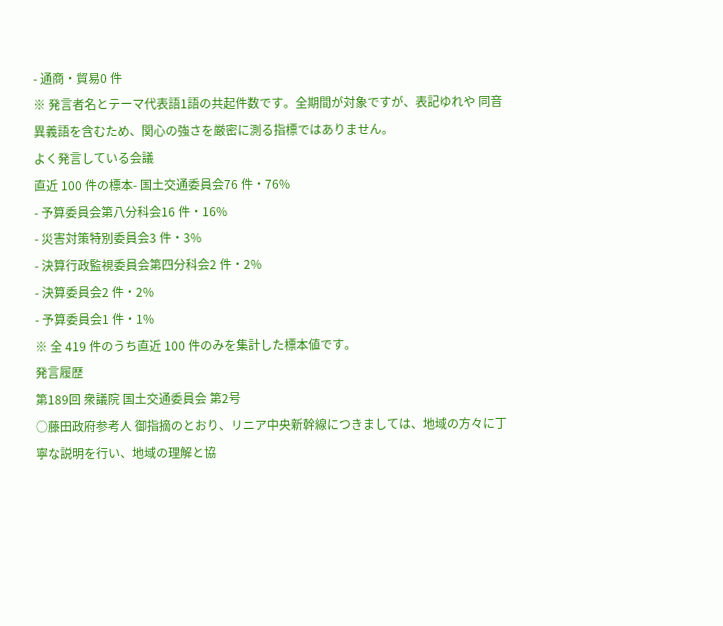- 通商・貿易0 件
※ 発言者名とテーマ代表語1語の共起件数です。全期間が対象ですが、表記ゆれや 同音異義語を含むため、関心の強さを厳密に測る指標ではありません。
よく発言している会議
直近 100 件の標本- 国土交通委員会76 件・76%
- 予算委員会第八分科会16 件・16%
- 災害対策特別委員会3 件・3%
- 決算行政監視委員会第四分科会2 件・2%
- 決算委員会2 件・2%
- 予算委員会1 件・1%
※ 全 419 件のうち直近 100 件のみを集計した標本値です。
発言履歴
第189回 衆議院 国土交通委員会 第2号
○藤田政府参考人 御指摘のとおり、リニア中央新幹線につきましては、地域の方々に丁寧な説明を行い、地域の理解と協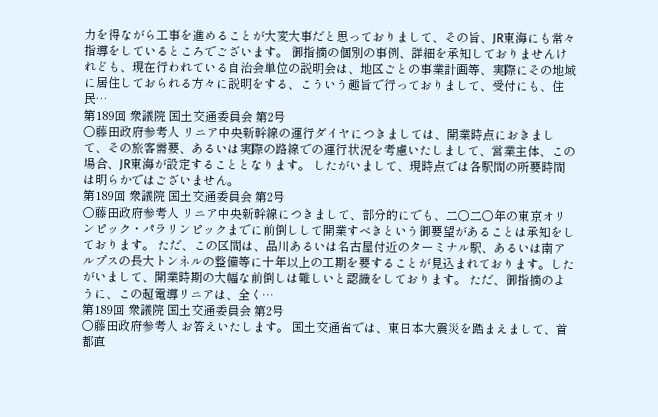力を得ながら工事を進めることが大変大事だと思っておりまして、その旨、JR東海にも常々指導をしているところでございます。 御指摘の個別の事例、詳細を承知しておりませんけれども、現在行われている自治会単位の説明会は、地区ごとの事業計画等、実際にその地域に居住しておられる方々に説明をする、こういう趣旨で行っておりまして、受付にも、住民…
第189回 衆議院 国土交通委員会 第2号
○藤田政府参考人 リニア中央新幹線の運行ダイヤにつきましては、開業時点におきまして、その旅客需要、あるいは実際の路線での運行状況を考慮いたしまして、営業主体、この場合、JR東海が設定することとなります。 したがいまして、現時点では各駅間の所要時間は明らかではございません。
第189回 衆議院 国土交通委員会 第2号
○藤田政府参考人 リニア中央新幹線につきまして、部分的にでも、二〇二〇年の東京オリンピック・パラリンピックまでに前倒しして開業すべきという御要望があることは承知をしております。 ただ、この区間は、品川あるいは名古屋付近のターミナル駅、あるいは南アルプスの長大トンネルの整備等に十年以上の工期を要することが見込まれております。したがいまして、開業時期の大幅な前倒しは難しいと認識をしております。 ただ、御指摘のように、この超電導リニアは、全く…
第189回 衆議院 国土交通委員会 第2号
○藤田政府参考人 お答えいたします。 国土交通省では、東日本大震災を踏まえまして、首都直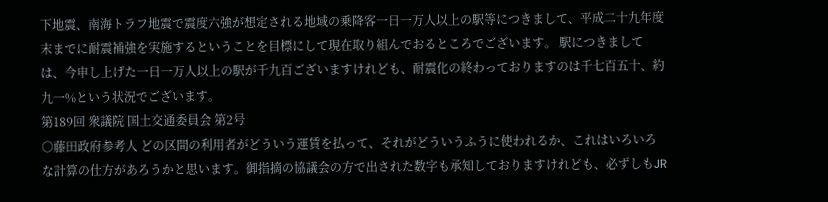下地震、南海トラフ地震で震度六強が想定される地域の乗降客一日一万人以上の駅等につきまして、平成二十九年度末までに耐震補強を実施するということを目標にして現在取り組んでおるところでございます。 駅につきましては、今申し上げた一日一万人以上の駅が千九百ございますけれども、耐震化の終わっておりますのは千七百五十、約九一%という状況でございます。
第189回 衆議院 国土交通委員会 第2号
○藤田政府参考人 どの区間の利用者がどういう運賃を払って、それがどういうふうに使われるか、これはいろいろな計算の仕方があろうかと思います。御指摘の協議会の方で出された数字も承知しておりますけれども、必ずしもJR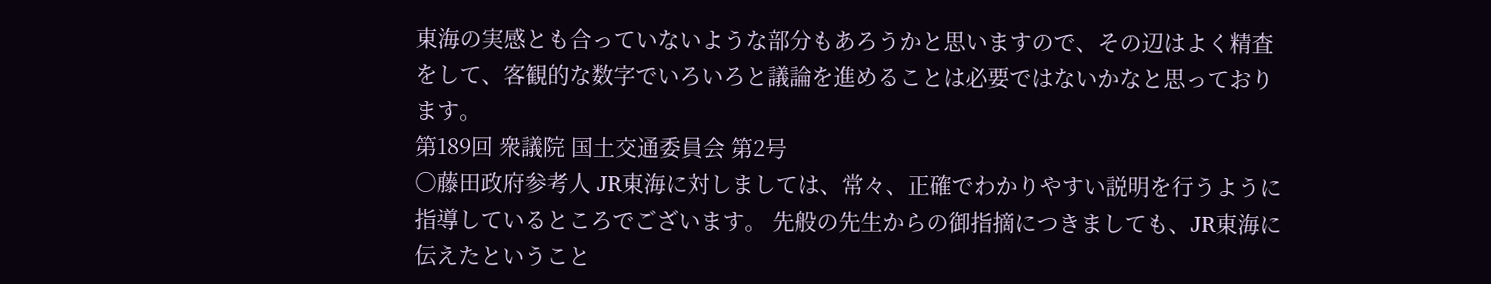東海の実感とも合っていないような部分もあろうかと思いますので、その辺はよく精査をして、客観的な数字でいろいろと議論を進めることは必要ではないかなと思っております。
第189回 衆議院 国土交通委員会 第2号
○藤田政府参考人 JR東海に対しましては、常々、正確でわかりやすい説明を行うように指導しているところでございます。 先般の先生からの御指摘につきましても、JR東海に伝えたということ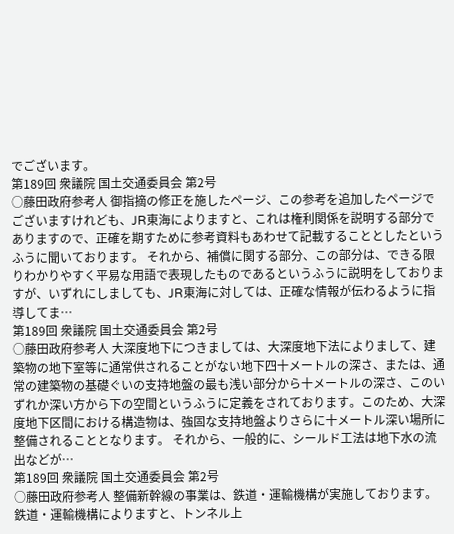でございます。
第189回 衆議院 国土交通委員会 第2号
○藤田政府参考人 御指摘の修正を施したページ、この参考を追加したページでございますけれども、JR東海によりますと、これは権利関係を説明する部分でありますので、正確を期すために参考資料もあわせて記載することとしたというふうに聞いております。 それから、補償に関する部分、この部分は、できる限りわかりやすく平易な用語で表現したものであるというふうに説明をしておりますが、いずれにしましても、JR東海に対しては、正確な情報が伝わるように指導してま…
第189回 衆議院 国土交通委員会 第2号
○藤田政府参考人 大深度地下につきましては、大深度地下法によりまして、建築物の地下室等に通常供されることがない地下四十メートルの深さ、または、通常の建築物の基礎ぐいの支持地盤の最も浅い部分から十メートルの深さ、このいずれか深い方から下の空間というふうに定義をされております。このため、大深度地下区間における構造物は、強固な支持地盤よりさらに十メートル深い場所に整備されることとなります。 それから、一般的に、シールド工法は地下水の流出などが…
第189回 衆議院 国土交通委員会 第2号
○藤田政府参考人 整備新幹線の事業は、鉄道・運輸機構が実施しております。鉄道・運輸機構によりますと、トンネル上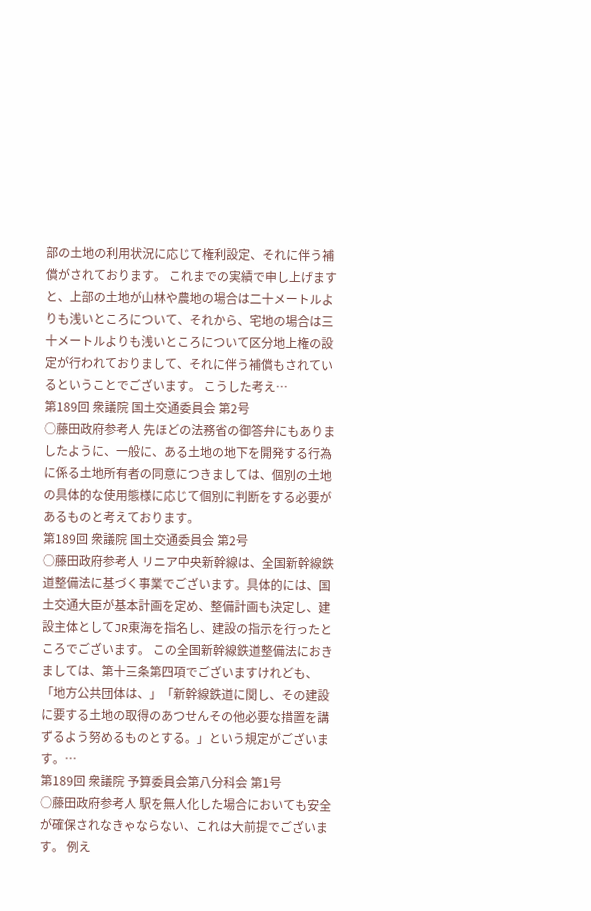部の土地の利用状況に応じて権利設定、それに伴う補償がされております。 これまでの実績で申し上げますと、上部の土地が山林や農地の場合は二十メートルよりも浅いところについて、それから、宅地の場合は三十メートルよりも浅いところについて区分地上権の設定が行われておりまして、それに伴う補償もされているということでございます。 こうした考え…
第189回 衆議院 国土交通委員会 第2号
○藤田政府参考人 先ほどの法務省の御答弁にもありましたように、一般に、ある土地の地下を開発する行為に係る土地所有者の同意につきましては、個別の土地の具体的な使用態様に応じて個別に判断をする必要があるものと考えております。
第189回 衆議院 国土交通委員会 第2号
○藤田政府参考人 リニア中央新幹線は、全国新幹線鉄道整備法に基づく事業でございます。具体的には、国土交通大臣が基本計画を定め、整備計画も決定し、建設主体としてJR東海を指名し、建設の指示を行ったところでございます。 この全国新幹線鉄道整備法におきましては、第十三条第四項でございますけれども、「地方公共団体は、」「新幹線鉄道に関し、その建設に要する土地の取得のあつせんその他必要な措置を講ずるよう努めるものとする。」という規定がございます。…
第189回 衆議院 予算委員会第八分科会 第1号
○藤田政府参考人 駅を無人化した場合においても安全が確保されなきゃならない、これは大前提でございます。 例え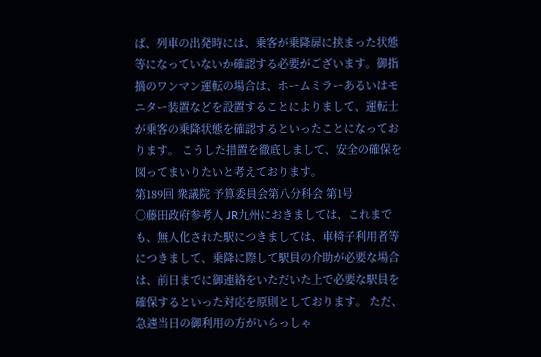ば、列車の出発時には、乗客が乗降扉に挟まった状態等になっていないか確認する必要がございます。御指摘のワンマン運転の場合は、ホームミラーあるいはモニター装置などを設置することによりまして、運転士が乗客の乗降状態を確認するといったことになっております。 こうした措置を徹底しまして、安全の確保を図ってまいりたいと考えております。
第189回 衆議院 予算委員会第八分科会 第1号
○藤田政府参考人 JR九州におきましては、これまでも、無人化された駅につきましては、車椅子利用者等につきまして、乗降に際して駅員の介助が必要な場合は、前日までに御連絡をいただいた上で必要な駅員を確保するといった対応を原則としております。 ただ、急遽当日の御利用の方がいらっしゃ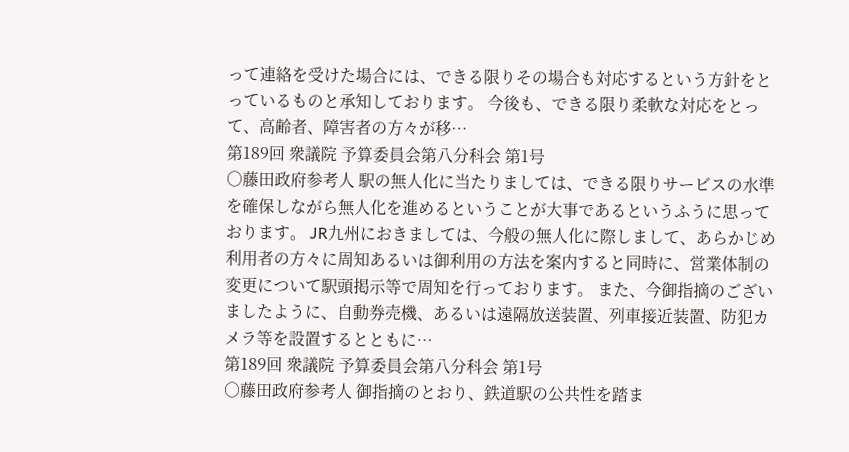って連絡を受けた場合には、できる限りその場合も対応するという方針をとっているものと承知しております。 今後も、できる限り柔軟な対応をとって、高齢者、障害者の方々が移…
第189回 衆議院 予算委員会第八分科会 第1号
○藤田政府参考人 駅の無人化に当たりましては、できる限りサービスの水準を確保しながら無人化を進めるということが大事であるというふうに思っております。 JR九州におきましては、今般の無人化に際しまして、あらかじめ利用者の方々に周知あるいは御利用の方法を案内すると同時に、営業体制の変更について駅頭掲示等で周知を行っております。 また、今御指摘のございましたように、自動券売機、あるいは遠隔放送装置、列車接近装置、防犯カメラ等を設置するとともに…
第189回 衆議院 予算委員会第八分科会 第1号
○藤田政府参考人 御指摘のとおり、鉄道駅の公共性を踏ま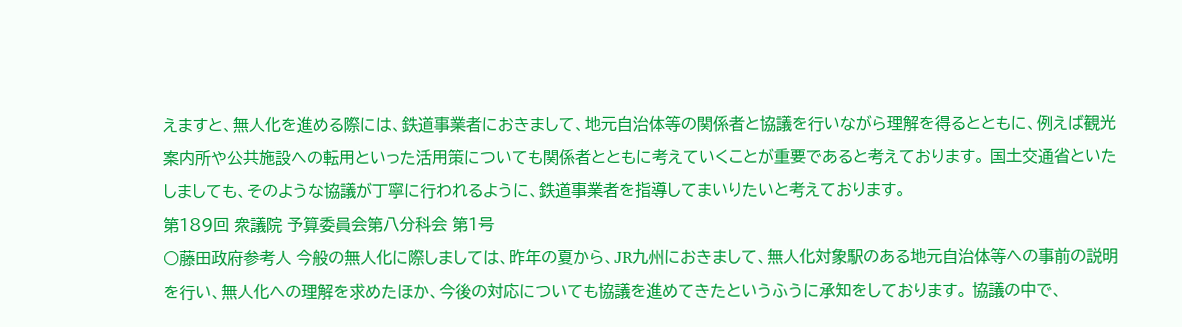えますと、無人化を進める際には、鉄道事業者におきまして、地元自治体等の関係者と協議を行いながら理解を得るとともに、例えば観光案内所や公共施設への転用といった活用策についても関係者とともに考えていくことが重要であると考えております。 国土交通省といたしましても、そのような協議が丁寧に行われるように、鉄道事業者を指導してまいりたいと考えております。
第189回 衆議院 予算委員会第八分科会 第1号
○藤田政府参考人 今般の無人化に際しましては、昨年の夏から、JR九州におきまして、無人化対象駅のある地元自治体等への事前の説明を行い、無人化への理解を求めたほか、今後の対応についても協議を進めてきたというふうに承知をしております。 協議の中で、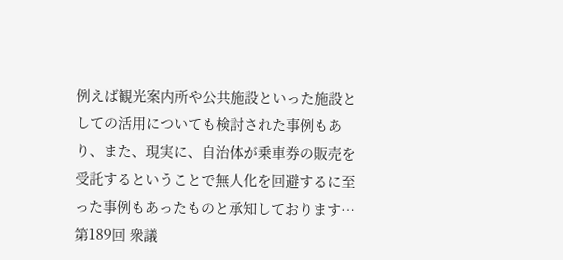例えば観光案内所や公共施設といった施設としての活用についても検討された事例もあり、また、現実に、自治体が乗車券の販売を受託するということで無人化を回避するに至った事例もあったものと承知しております…
第189回 衆議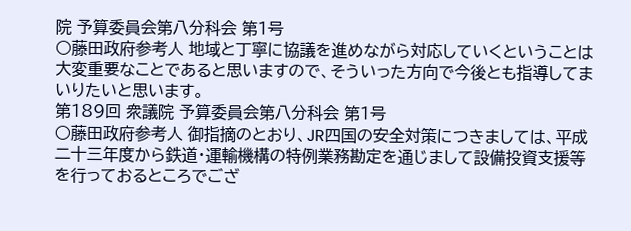院 予算委員会第八分科会 第1号
○藤田政府参考人 地域と丁寧に協議を進めながら対応していくということは大変重要なことであると思いますので、そういった方向で今後とも指導してまいりたいと思います。
第189回 衆議院 予算委員会第八分科会 第1号
○藤田政府参考人 御指摘のとおり、JR四国の安全対策につきましては、平成二十三年度から鉄道・運輸機構の特例業務勘定を通じまして設備投資支援等を行っておるところでござ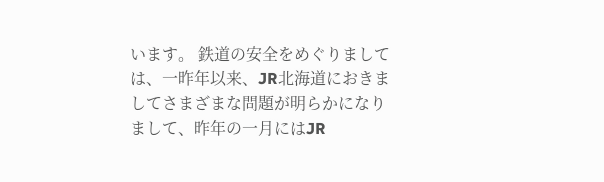います。 鉄道の安全をめぐりましては、一昨年以来、JR北海道におきましてさまざまな問題が明らかになりまして、昨年の一月にはJR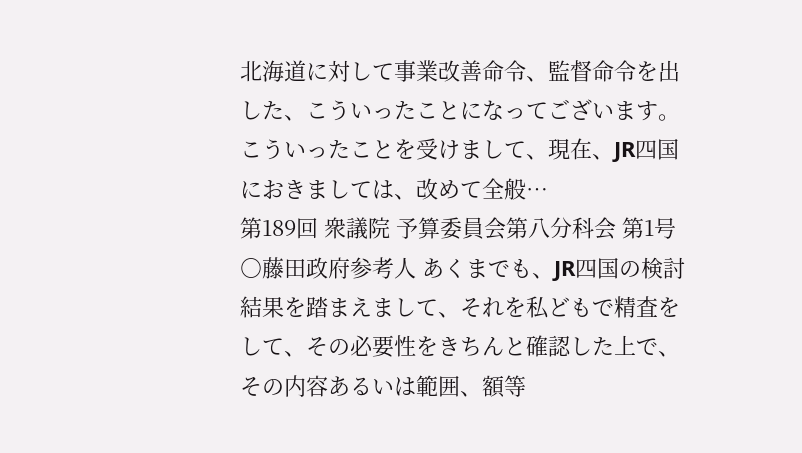北海道に対して事業改善命令、監督命令を出した、こういったことになってございます。 こういったことを受けまして、現在、JR四国におきましては、改めて全般…
第189回 衆議院 予算委員会第八分科会 第1号
○藤田政府参考人 あくまでも、JR四国の検討結果を踏まえまして、それを私どもで精査をして、その必要性をきちんと確認した上で、その内容あるいは範囲、額等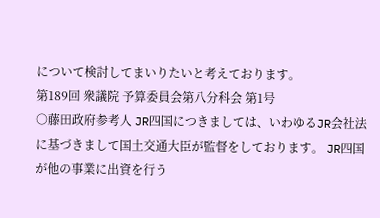について検討してまいりたいと考えております。
第189回 衆議院 予算委員会第八分科会 第1号
○藤田政府参考人 JR四国につきましては、いわゆるJR会社法に基づきまして国土交通大臣が監督をしております。 JR四国が他の事業に出資を行う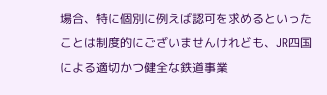場合、特に個別に例えば認可を求めるといったことは制度的にございませんけれども、JR四国による適切かつ健全な鉄道事業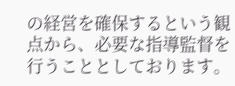の経営を確保するという観点から、必要な指導監督を行うこととしております。